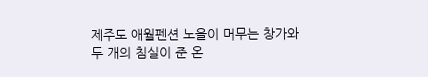제주도 애월펜션 노을이 머무는 창가와 두 개의 침실이 준 온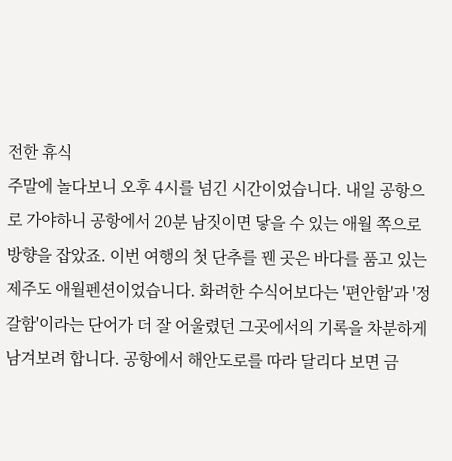전한 휴식
주말에 놀다보니 오후 4시를 넘긴 시간이었습니다. 내일 공항으로 가야하니 공항에서 20분 남짓이면 닿을 수 있는 애월 쪽으로 방향을 잡았죠. 이번 여행의 첫 단추를 꿴 곳은 바다를 품고 있는 제주도 애월펜션이었습니다. 화려한 수식어보다는 '편안함'과 '정갈함'이라는 단어가 더 잘 어울렸던 그곳에서의 기록을 차분하게 남겨보려 합니다. 공항에서 해안도로를 따라 달리다 보면 금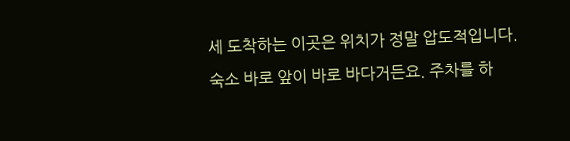세 도착하는 이곳은 위치가 정말 압도적입니다. 숙소 바로 앞이 바로 바다거든요. 주차를 하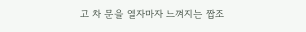고 차 문을 열자마자 느껴지는 짭조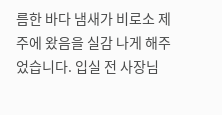름한 바다 냄새가 비로소 제주에 왔음을 실감 나게 해주었습니다. 입실 전 사장님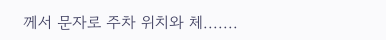께서 문자로 주차 위치와 체.......